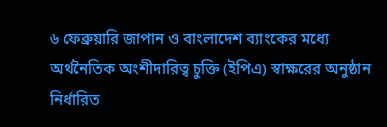৬ ফেব্রুয়ারি জাপান ও বাংলাদেশ ব্যাংকের মধ্যে অর্থনৈতিক অংশীদারিত্ব চুক্তি (ইপিএ) স্বাক্ষরের অনুষ্ঠান নির্ধারিত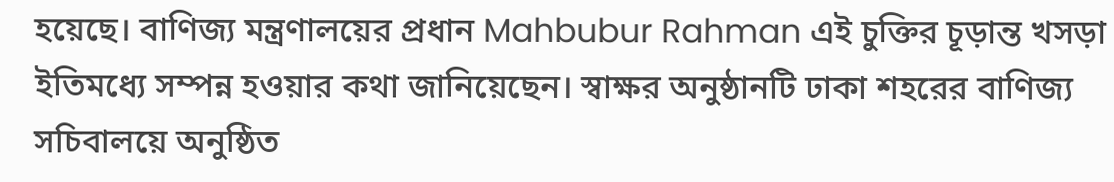হয়েছে। বাণিজ্য মন্ত্রণালয়ের প্রধান Mahbubur Rahman এই চুক্তির চূড়ান্ত খসড়া ইতিমধ্যে সম্পন্ন হওয়ার কথা জানিয়েছেন। স্বাক্ষর অনুষ্ঠানটি ঢাকা শহরের বাণিজ্য সচিবালয়ে অনুষ্ঠিত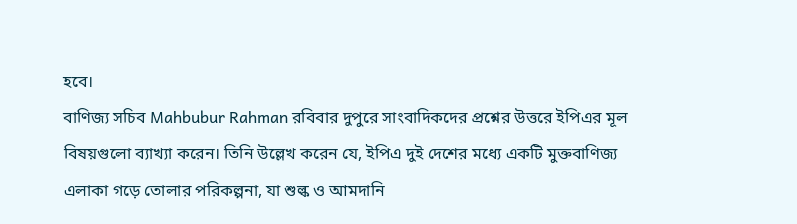হবে।
বাণিজ্য সচিব Mahbubur Rahman রবিবার দুপুরে সাংবাদিকদের প্রশ্নের উত্তরে ইপিএর মূল বিষয়গুলো ব্যাখ্যা করেন। তিনি উল্লেখ করেন যে, ইপিএ দুই দেশের মধ্যে একটি মুক্তবাণিজ্য এলাকা গড়ে তোলার পরিকল্পনা, যা শুল্ক ও আমদানি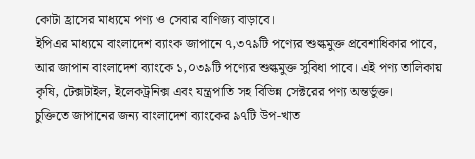কোটা হ্রাসের মাধ্যমে পণ্য ও সেবার বাণিজ্য বাড়াবে।
ইপিএর মাধ্যমে বাংলাদেশ ব্যাংক জাপানে ৭,৩৭৯টি পণ্যের শুল্কমুক্ত প্রবেশাধিকার পাবে, আর জাপান বাংলাদেশ ব্যাংকে ১,০৩৯টি পণ্যের শুল্কমুক্ত সুবিধা পাবে। এই পণ্য তালিকায় কৃষি, টেক্সটাইল, ইলেকট্রনিক্স এবং যন্ত্রপাতি সহ বিভিন্ন সেক্টরের পণ্য অন্তর্ভুক্ত।
চুক্তিতে জাপানের জন্য বাংলাদেশ ব্যাংকের ৯৭টি উপ-খাত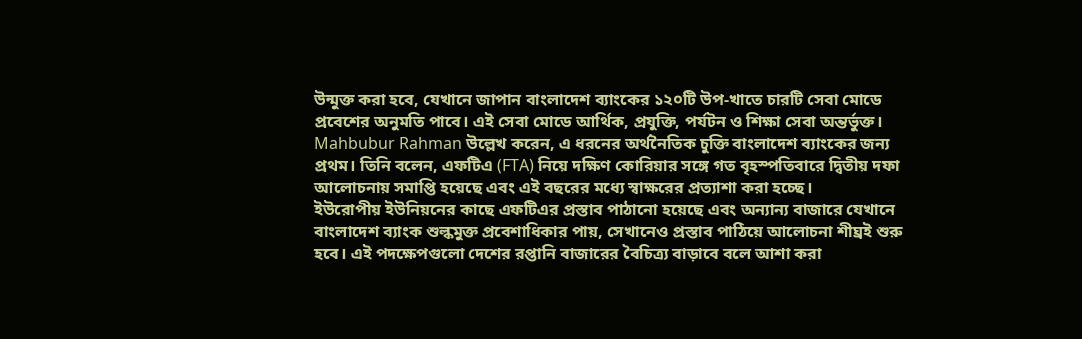উন্মুক্ত করা হবে, যেখানে জাপান বাংলাদেশ ব্যাংকের ১২০টি উপ-খাতে চারটি সেবা মোডে প্রবেশের অনুমতি পাবে। এই সেবা মোডে আর্থিক, প্রযুক্তি, পর্যটন ও শিক্ষা সেবা অন্তর্ভুক্ত।
Mahbubur Rahman উল্লেখ করেন, এ ধরনের অর্থনৈতিক চুক্তি বাংলাদেশ ব্যাংকের জন্য প্রথম। তিনি বলেন, এফটিএ (FTA) নিয়ে দক্ষিণ কোরিয়ার সঙ্গে গত বৃহস্পতিবারে দ্বিতীয় দফা আলোচনায় সমাপ্তি হয়েছে এবং এই বছরের মধ্যে স্বাক্ষরের প্রত্যাশা করা হচ্ছে।
ইউরোপীয় ইউনিয়নের কাছে এফটিএর প্রস্তাব পাঠানো হয়েছে এবং অন্যান্য বাজারে যেখানে বাংলাদেশ ব্যাংক শুল্কমুক্ত প্রবেশাধিকার পায়, সেখানেও প্রস্তাব পাঠিয়ে আলোচনা শীঘ্রই শুরু হবে। এই পদক্ষেপগুলো দেশের রপ্তানি বাজারের বৈচিত্র্য বাড়াবে বলে আশা করা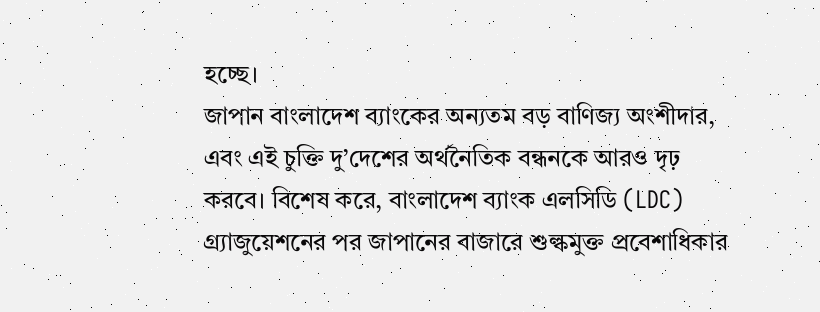হচ্ছে।
জাপান বাংলাদেশ ব্যাংকের অন্যতম বড় বাণিজ্য অংশীদার, এবং এই চুক্তি দু’দেশের অর্থনৈতিক বন্ধনকে আরও দৃঢ় করবে। বিশেষ করে, বাংলাদেশ ব্যাংক এলসিডি (LDC) গ্র্যাজুয়েশনের পর জাপানের বাজারে শুল্কমুক্ত প্রবেশাধিকার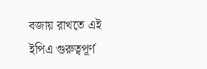বজায় রাখতে এই ইপিএ গুরুত্বপূর্ণ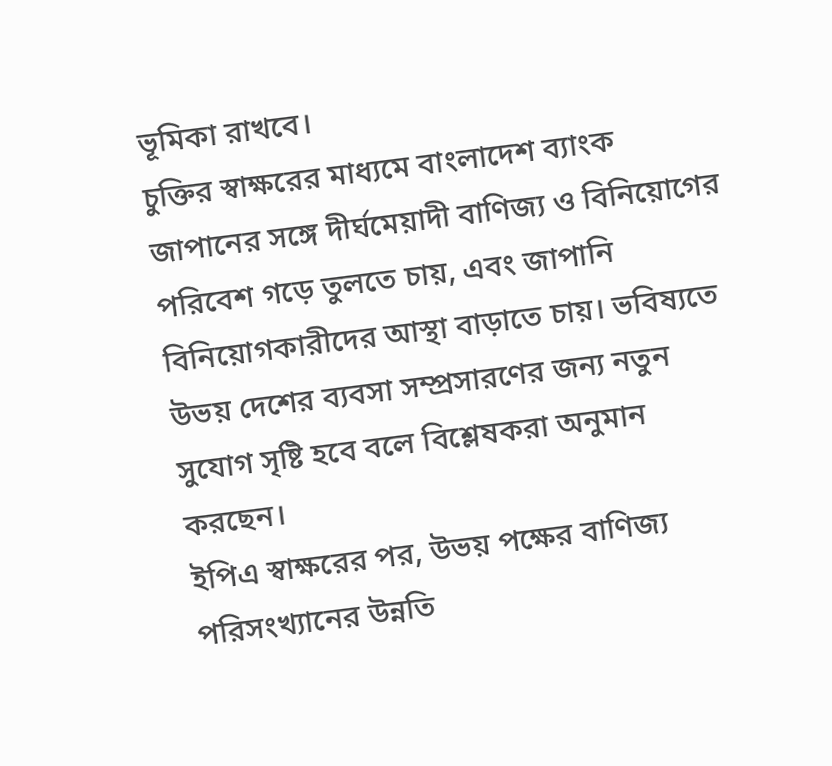ভূমিকা রাখবে।
চুক্তির স্বাক্ষরের মাধ্যমে বাংলাদেশ ব্যাংক জাপানের সঙ্গে দীর্ঘমেয়াদী বাণিজ্য ও বিনিয়োগের পরিবেশ গড়ে তুলতে চায়, এবং জাপানি বিনিয়োগকারীদের আস্থা বাড়াতে চায়। ভবিষ্যতে উভয় দেশের ব্যবসা সম্প্রসারণের জন্য নতুন সুযোগ সৃষ্টি হবে বলে বিশ্লেষকরা অনুমান করছেন।
ইপিএ স্বাক্ষরের পর, উভয় পক্ষের বাণিজ্য পরিসংখ্যানের উন্নতি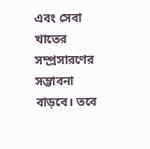এবং সেবা খাতের সম্প্রসারণের সম্ভাবনা বাড়বে। তবে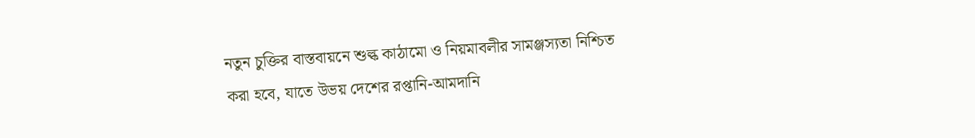নতুন চুক্তির বাস্তবায়নে শুল্ক কাঠামো ও নিয়মাবলীর সামঞ্জস্যতা নিশ্চিত করা হবে, যাতে উভয় দেশের রপ্তানি-আমদানি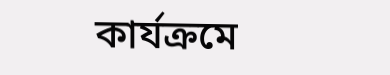কার্যক্রমে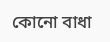কোনো বাধা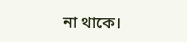না থাকে।